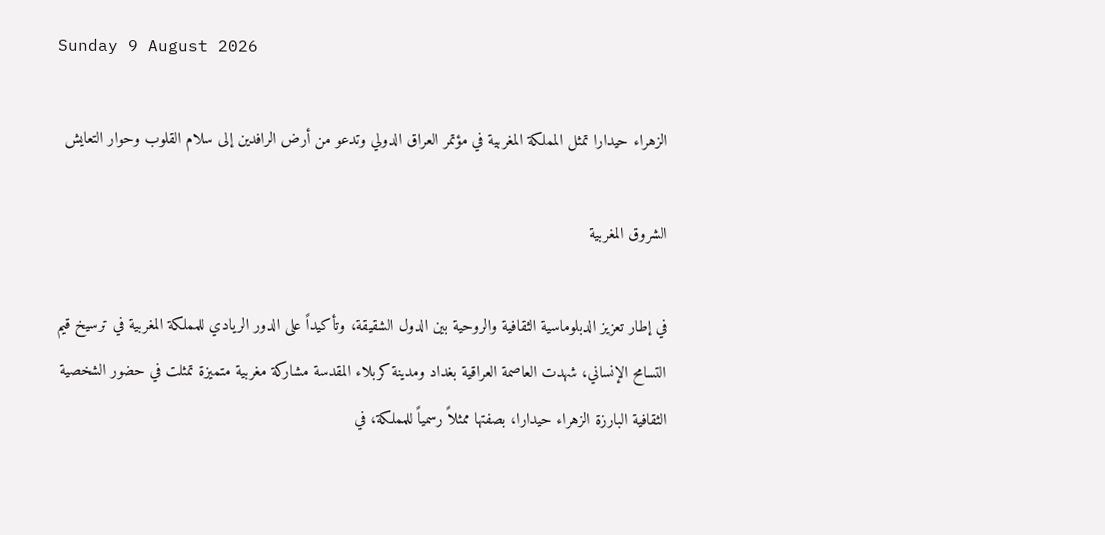Sunday 9 August 2026

الزهراء حيدارا تمثل المملكة المغربية في مؤتمر العراق الدولي وتدعو من أرض الرافدين إلى سلام القلوب وحوار التعايش

الشروق المغربية

في إطار تعزيز الدبلوماسية الثقافية والروحية بين الدول الشقيقة، وتأكيداً على الدور الريادي للمملكة المغربية في ترسيخ قيم التسامح الإنساني، شهدت العاصمة العراقية بغداد ومدينة كربلاء المقدسة مشاركة مغربية متميزة تمثلت في حضور الشخصية الثقافية البارزة الزهراء حيدارا، بصفتها ممثلاً رسمياً للمملكة، في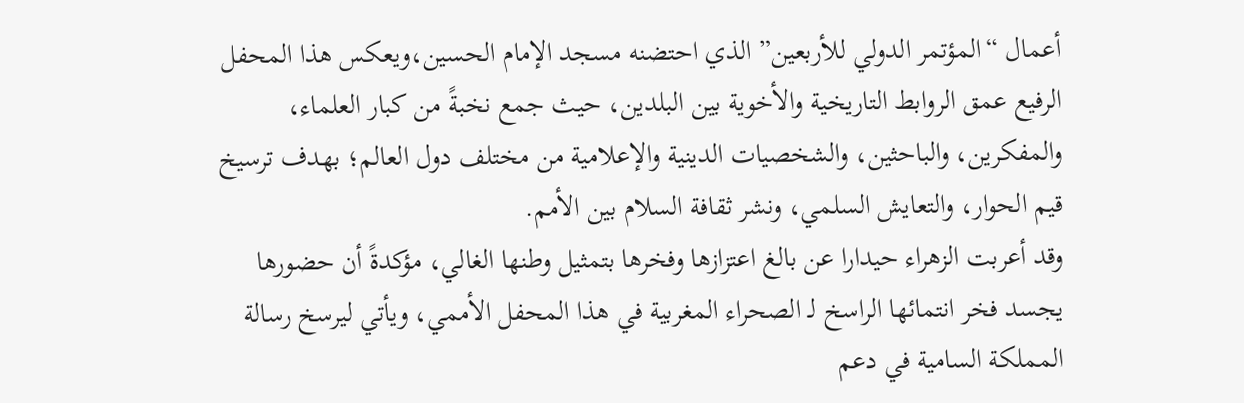أعمال “المؤتمر الدولي للأربعين” الذي احتضنه مسجد الإمام الحسين،ويعكس هذا المحفل الرفيع عمق الروابط التاريخية والأخوية بين البلدين، حيث جمع نخبةً من كبار العلماء، والمفكرين، والباحثين، والشخصيات الدينية والإعلامية من مختلف دول العالم؛ بهدف ترسيخ قيم الحوار، والتعايش السلمي، ونشر ثقافة السلام بين الأمم.
وقد أعربت الزهراء حيدارا عن بالغ اعتزازها وفخرها بتمثيل وطنها الغالي، مؤكدةً أن حضورها يجسد فخر انتمائها الراسخ لـ الصحراء المغربية في هذا المحفل الأممي، ويأتي ليرسخ رسالة المملكة السامية في دعم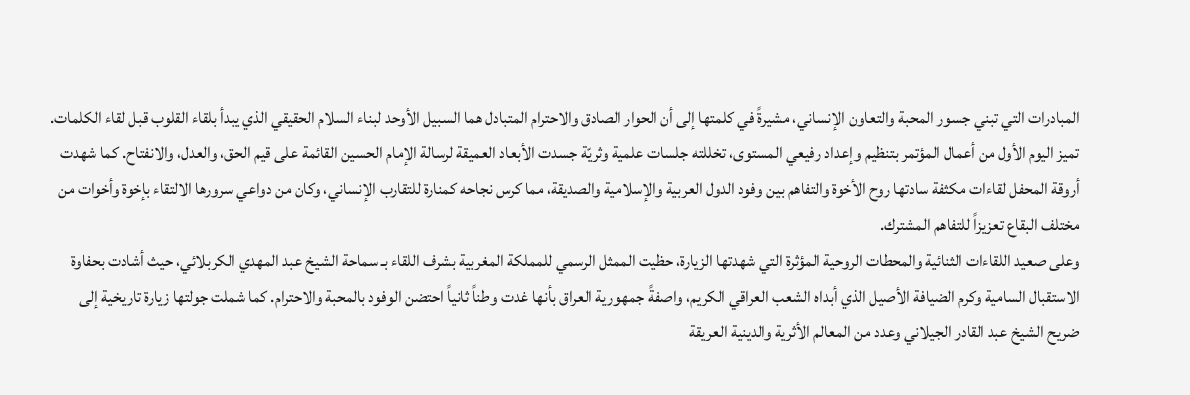المبادرات التي تبني جسور المحبة والتعاون الإنساني، مشيرةً في كلمتها إلى أن الحوار الصادق والاحترام المتبادل هما السبيل الأوحد لبناء السلام الحقيقي الذي يبدأ بلقاء القلوب قبل لقاء الكلمات.
تميز اليوم الأول من أعمال المؤتمر بتنظيم وإعداد رفيعي المستوى، تخللته جلسات علمية وثريّة جسدت الأبعاد العميقة لرسالة الإمام الحسين القائمة على قيم الحق، والعدل، والانفتاح. كما شهدت أروقة المحفل لقاءات مكثفة سادتها روح الأخوة والتفاهم بين وفود الدول العربية والإسلامية والصديقة، مما كرس نجاحه كمنارة للتقارب الإنساني، وكان من دواعي سرورها الالتقاء بإخوة وأخوات من مختلف البقاع تعزيزاً للتفاهم المشترك.
وعلى صعيد اللقاءات الثنائية والمحطات الروحية المؤثرة التي شهدتها الزيارة، حظيت الممثل الرسمي للمملكة المغربية بشرف اللقاء بـ سماحة الشيخ عبد المهدي الكربلائي، حيث أشادت بحفاوة الاستقبال السامية وكرم الضيافة الأصيل الذي أبداه الشعب العراقي الكريم، واصفةً جمهورية العراق بأنها غدت وطناً ثانياً احتضن الوفود بالمحبة والاحترام. كما شملت جولتها زيارة تاريخية إلى ضريح الشيخ عبد القادر الجيلاني وعدد من المعالم الأثرية والدينية العريقة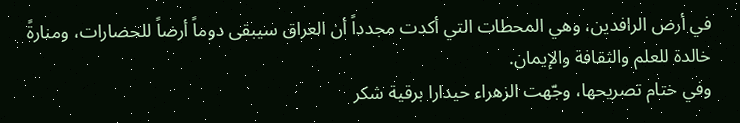في أرض الرافدين، وهي المحطات التي أكدت مجدداً أن العراق سيبقى دوماً أرضاً للحضارات، ومنارةً خالدة للعلم والثقافة والإيمان.
وفي ختام تصريحها، وجّهت الزهراء حيدارا برقية شكر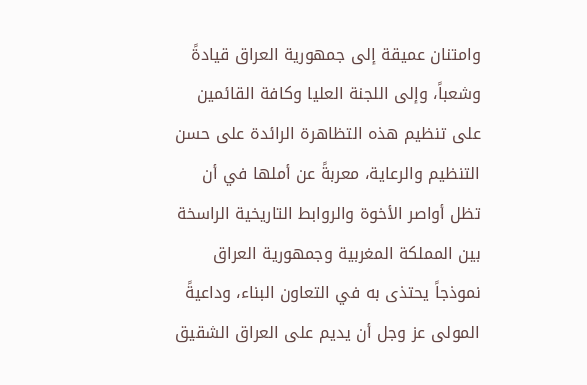وامتنان عميقة إلى جمهورية العراق قيادةً وشعباً، وإلى اللجنة العليا وكافة القائمين على تنظيم هذه التظاهرة الرائدة على حسن التنظيم والرعاية، معربةً عن أملها في أن تظل أواصر الأخوة والروابط التاريخية الراسخة بين المملكة المغربية وجمهورية العراق نموذجاً يحتذى به في التعاون البناء، وداعيةً المولى عز وجل أن يديم على العراق الشقيق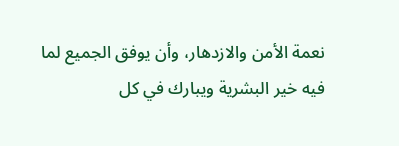نعمة الأمن والازدهار، وأن يوفق الجميع لما فيه خير البشرية ويبارك في كل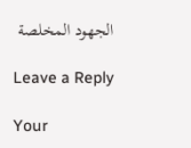الجهود المخلصة

Leave a Reply

Your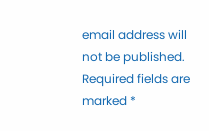email address will not be published. Required fields are marked *